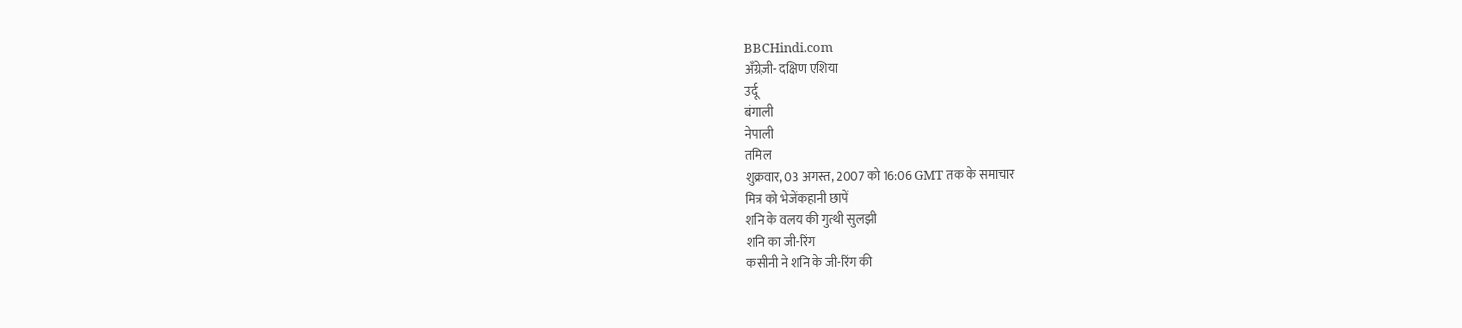BBCHindi.com
अँग्रेज़ी- दक्षिण एशिया
उर्दू
बंगाली
नेपाली
तमिल
शुक्रवार, 03 अगस्त, 2007 को 16:06 GMT तक के समाचार
मित्र को भेजेंकहानी छापें
शनि के वलय की गुत्थी सुलझी
शनि का जी-रिंग
कसीनी ने शनि के जी-रिंग की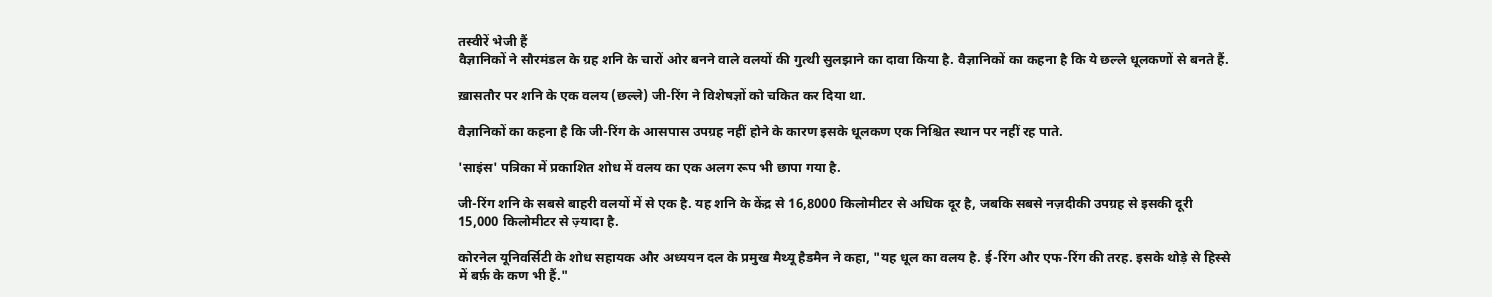तस्वीरें भेजी हैं
वैज्ञानिकों ने सौरमंडल के ग्रह शनि के चारों ओर बनने वाले वलयों की गुत्थी सुलझाने का दावा किया है. वैज्ञानिकों का कहना है कि ये छल्ले धूलकणों से बनते हैं.

ख़ासतौर पर शनि के एक वलय (छल्ले) जी-रिंग ने विशेषज्ञों को चकित कर दिया था.

वैज्ञानिकों का कहना है कि जी-रिंग के आसपास उपग्रह नहीं होने के कारण इसके धूलकण एक निश्चित स्थान पर नहीं रह पाते.

'साइंस' पत्रिका में प्रकाशित शोध में वलय का एक अलग रूप भी छापा गया है.

जी-रिंग शनि के सबसे बाहरी वलयों में से एक है. यह शनि के केंद्र से 16,8000 किलोमीटर से अधिक दूर है, जबकि सबसे नज़दीकी उपग्रह से इसकी दूरी 15,000 किलोमीटर से ज़्यादा है.

कोरनेल यूनिवर्सिटी के शोध सहायक और अध्ययन दल के प्रमुख मैथ्यू हैडमैन ने कहा, "यह धूल का वलय है. ई-रिंग और एफ-रिंग की तरह. इसके थोड़े से हिस्से में बर्फ़ के कण भी हैं."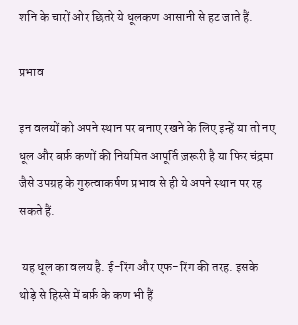शनि के चारों ओर छितरे ये धूलकण आसानी से हट जाते हैं.

प्रभाव

इन वलयों को अपने स्थान पर बनाए रखने के लिए इन्हें या तो नए धूल और बर्फ़ कणों की नियमित आपूर्ति ज़रूरी है या फिर चंद्रमा जैसे उपग्रह के गुरुत्वाकर्षण प्रभाव से ही ये अपने स्थान पर रह सकते हैं.

 यह धूल का वलय है. ई-रिंग और एफ-रिंग की तरह. इसके थोड़े से हिस्से में बर्फ़ के कण भी हैं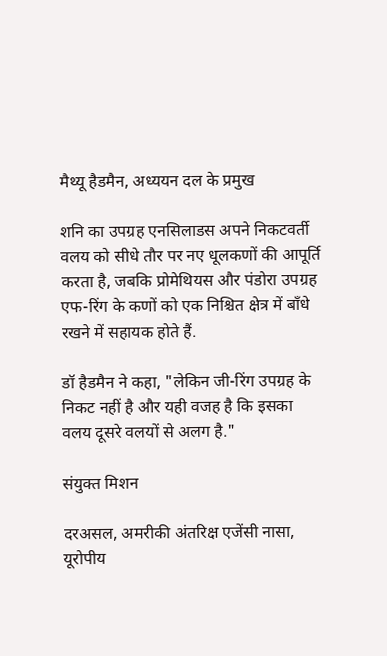मैथ्यू हैडमैन, अध्ययन दल के प्रमुख

शनि का उपग्रह एनसिलाडस अपने निकटवर्ती वलय को सीधे तौर पर नए धूलकणों की आपूर्ति करता है, जबकि प्रोमेथियस और पंडोरा उपग्रह एफ-रिंग के कणों को एक निश्चित क्षेत्र में बाँधे रखने में सहायक होते हैं.

डॉ हैडमैन ने कहा, "लेकिन जी-रिंग उपग्रह के निकट नहीं है और यही वजह है कि इसका वलय दूसरे वलयों से अलग है."

संयुक्त मिशन

दरअसल, अमरीकी अंतरिक्ष एजेंसी नासा, यूरोपीय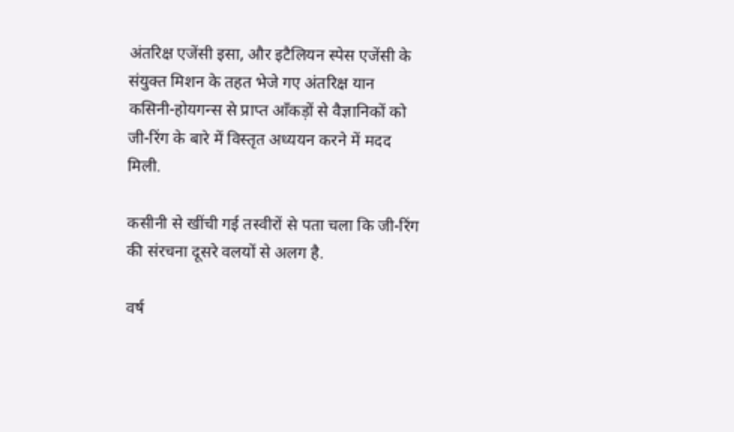अंतरिक्ष एजेंसी इसा, और इटैलियन स्पेस एजेंसी के संयुक्त मिशन के तहत भेजे गए अंतरिक्ष यान कसिनी-होयगन्स से प्राप्त आँकड़ों से वैज्ञानिकों को जी-रिंग के बारे में विस्तृत अध्ययन करने में मदद मिली.

कसीनी से खींची गई तस्वीरों से पता चला कि जी-रिंग की संरचना दूसरे वलयों से अलग है.

वर्ष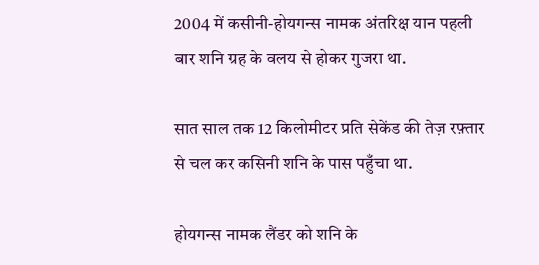2004 में कसीनी-होयगन्स नामक अंतरिक्ष यान पहली बार शनि ग्रह के वलय से होकर गुजरा था.

सात साल तक 12 किलोमीटर प्रति सेकेंड की तेज़ रफ़्तार से चल कर कसिनी शनि के पास पहुँचा था.

होयगन्स नामक लैंडर को शनि के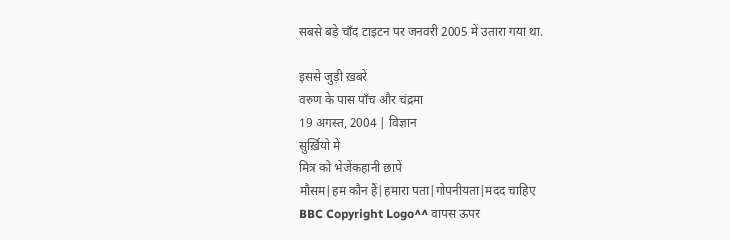सबसे बड़े चाँद टाइटन पर जनवरी 2005 में उतारा गया था.

इससे जुड़ी ख़बरें
वरुण के पास पाँच और चंद्रमा
19 अगस्त, 2004 | विज्ञान
सुर्ख़ियो में
मित्र को भेजेंकहानी छापें
मौसम|हम कौन हैं|हमारा पता|गोपनीयता|मदद चाहिए
BBC Copyright Logo^^ वापस ऊपर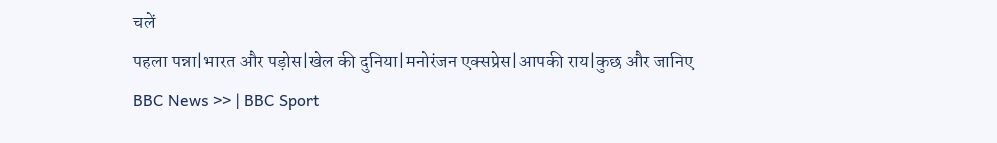चलें
पहला पन्ना|भारत और पड़ोस|खेल की दुनिया|मनोरंजन एक्सप्रेस|आपकी राय|कुछ और जानिए
BBC News >> | BBC Sport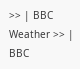>> | BBC Weather >> | BBC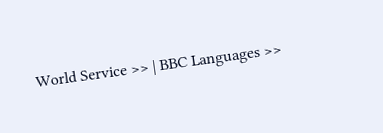World Service >> | BBC Languages >>